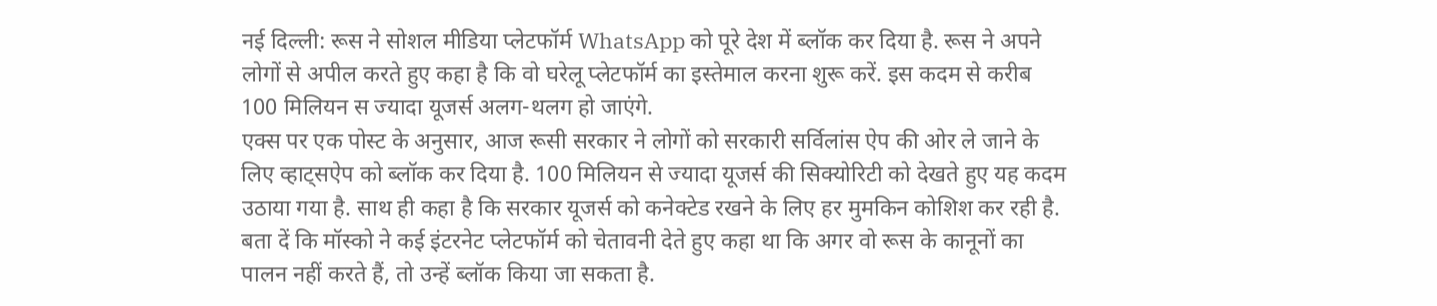नई दिल्ली: रूस ने सोशल मीडिया प्लेटफॉर्म WhatsApp को पूरे देश में ब्लॉक कर दिया है. रूस ने अपने लोगों से अपील करते हुए कहा है कि वो घरेलू प्लेटफॉर्म का इस्तेमाल करना शुरू करें. इस कदम से करीब 100 मिलियन स ज्यादा यूजर्स अलग-थलग हो जाएंगे.
एक्स पर एक पोस्ट के अनुसार, आज रूसी सरकार ने लोगों को सरकारी सर्विलांस ऐप की ओर ले जाने के लिए व्हाट्सऐप को ब्लॉक कर दिया है. 100 मिलियन से ज्यादा यूजर्स की सिक्योरिटी को देखते हुए यह कदम उठाया गया है. साथ ही कहा है कि सरकार यूजर्स को कनेक्टेड रखने के लिए हर मुमकिन कोशिश कर रही है.
बता दें कि मॉस्को ने कई इंटरनेट प्लेटफॉर्म को चेतावनी देते हुए कहा था कि अगर वो रूस के कानूनों का पालन नहीं करते हैं, तो उन्हें ब्लॉक किया जा सकता है.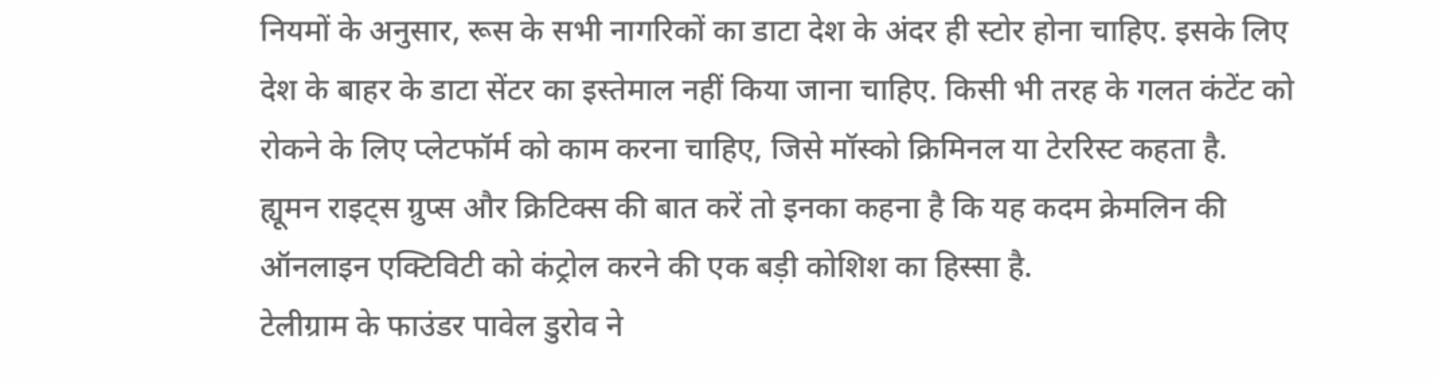नियमों के अनुसार, रूस के सभी नागरिकों का डाटा देश के अंदर ही स्टोर होना चाहिए. इसके लिए देश के बाहर के डाटा सेंटर का इस्तेमाल नहीं किया जाना चाहिए. किसी भी तरह के गलत कंटेंट को रोकने के लिए प्लेटफॉर्म को काम करना चाहिए, जिसे मॉस्को क्रिमिनल या टेररिस्ट कहता है.
ह्यूमन राइट्स ग्रुप्स और क्रिटिक्स की बात करें तो इनका कहना है कि यह कदम क्रेमलिन की ऑनलाइन एक्टिविटी को कंट्रोल करने की एक बड़ी कोशिश का हिस्सा है.
टेलीग्राम के फाउंडर पावेल डुरोव ने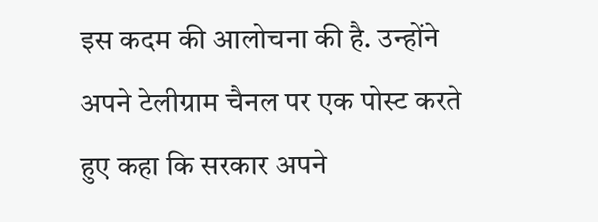इस कदम की आलोचना की है. उन्होंने अपने टेलीग्राम चैनल पर एक पोस्ट करते हुए कहा कि सरकार अपने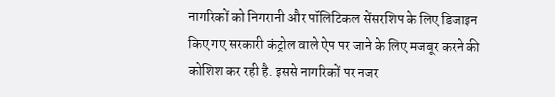नागरिकों को निगरानी और पॉलिटिकल सेंसरशिप के लिए डिजाइन किए गए सरकारी कंट्रोल वाले ऐप पर जाने के लिए मजबूर करने की कोशिश कर रही है. इससे नागरिकों पर नजर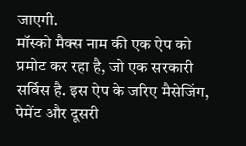जाएगी.
मॉस्को मैक्स नाम की एक ऐप को प्रमोट कर रहा है, जो एक सरकारी सर्विस है. इस ऐप के जरिए मैसेजिंग, पेमेंट और दूसरी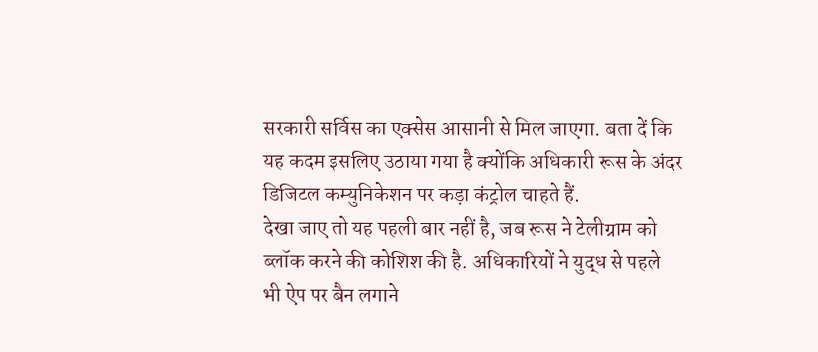सरकारी सर्विस का एक्सेस आसानी से मिल जाएगा. बता दें कि यह कदम इसलिए उठाया गया है क्योंकि अधिकारी रूस के अंदर डिजिटल कम्युनिकेशन पर कड़ा कंट्रोल चाहते हैं.
देखा जाए तो यह पहली बार नहीं है, जब रूस ने टेलीग्राम को ब्लॉक करने की कोशिश की है. अधिकारियों ने युद्ध से पहले भी ऐप पर बैन लगाने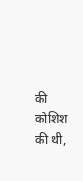की कोशिश की थी,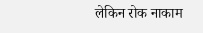लेकिन रोक नाकाम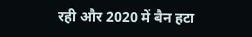रही और 2020 में बैन हटा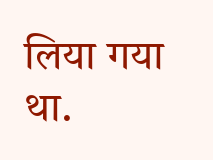लिया गया था.